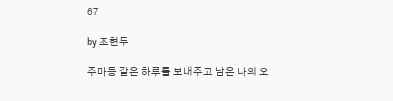67

by 조현두

주마등 같은 하루를 보내주고 남은 나의 오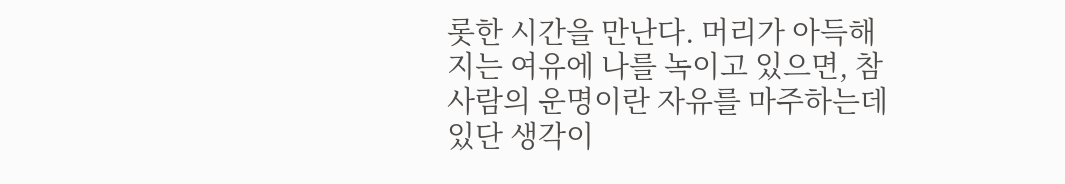롯한 시간을 만난다. 머리가 아득해지는 여유에 나를 녹이고 있으면, 참 사람의 운명이란 자유를 마주하는데 있단 생각이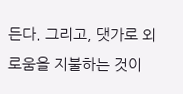든다. 그리고, 댓가로 외로움을 지불하는 것이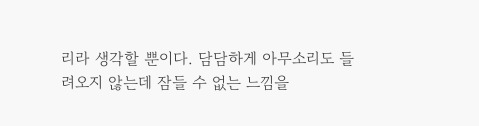리라 생각할 뿐이다. 담담하게 아무소리도 들려오지 않는데 잠들 수 없는 느낌을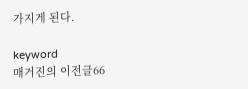가지게 된다.

keyword
매거진의 이전글66